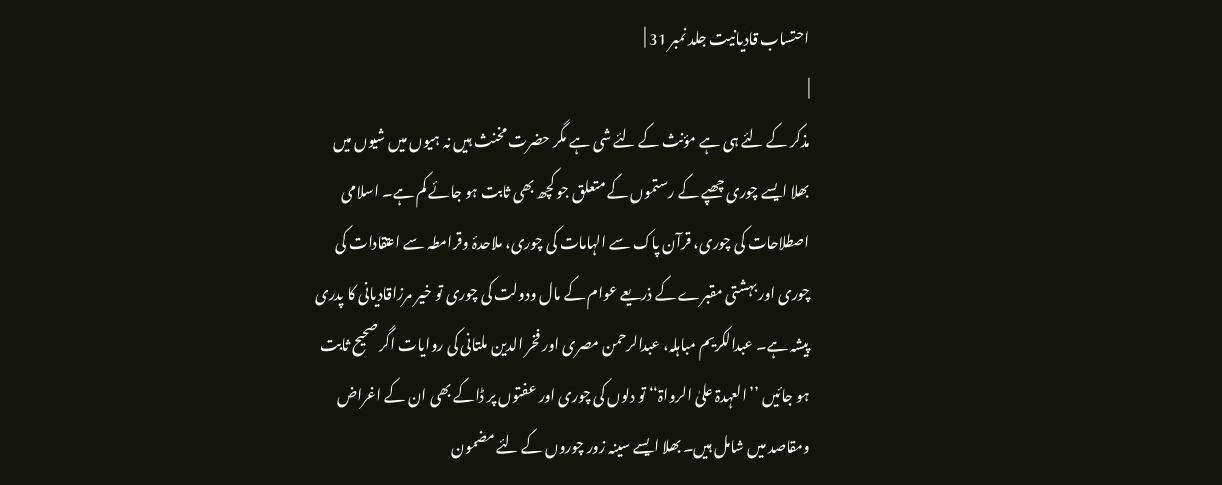احتساب قادیانیت جلد نمبر 31 |
|
مذکر کے لئے ہی ہے مؤنث کے لئے شی ہے مگر حضرت مخنث ہیں نہ ہیوں میں شیوں میں بھلا ایسے چوری چھپے کے رستموں کے متعلق جو کچھ بھی ثابت ہو جائے کم ہے۔ اسلامی اصطلاحات کی چوری، قرآن پاک سے الہامات کی چوری، ملاحدۂ وقرامطہ سے اعتقادات کی چوری اور بہشتی مقبرے کے ذریعے عوام کے مال ودولت کی چوری تو خیر مرزاقادیانی کا پدری پیشہ ہے۔ عبدالکریم مباہلہ، عبدالرحمن مصری اور فخر الدین ملتانی کی روایات اگر صحیح ثابت ہو جائیں ’’العہدۃ علیٰ الرواۃ‘‘ تو دلوں کی چوری اور عفتوں پر ڈاکے بھی ان کے اغراض ومقاصد میں شامل ہیں۔ بھلا ایسے سینہ زور چوروں کے لئے مضمون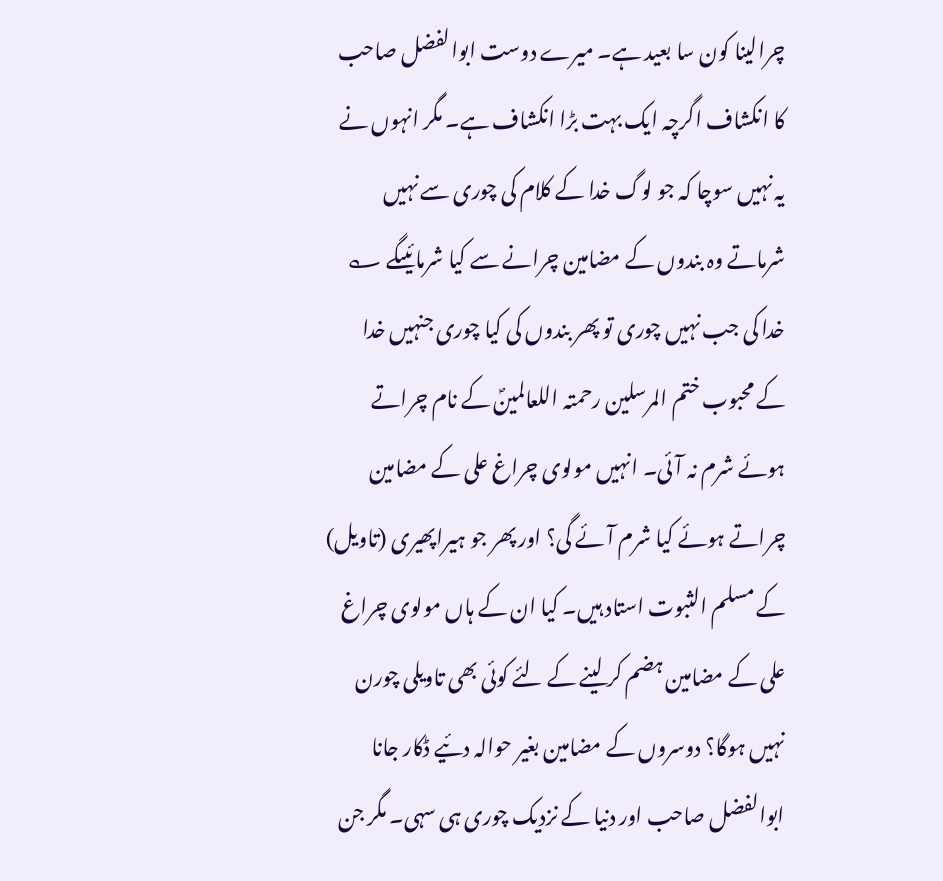چرالینا کون سا بعید ہے۔ میرے دوست ابوالفضل صاحب کا انکشاف اگرچہ ایک بہت بڑا انکشاف ہے۔ مگر انہوں نے یہ نہیں سوچا کہ جو لوگ خدا کے کلام کی چوری سے نہیں شرماتے وہ بندوں کے مضامین چرانے سے کیا شرمائیںگے ؎ خدا کی جب نہیں چوری تو پھر بندوں کی کیا چوری جنہیں خدا کے محبوب ختم المرسلین رحمتہ اللعالمینؐ کے نام چراتے ہوئے شرم نہ آئی۔ انہیں مولوی چراغ علی کے مضامین چراتے ہوئے کیا شرم آئے گی؟ اور پھر جو ہیراپھیری (تاویل) کے مسلم الثبوت استاد ہیں۔ کیا ان کے ہاں مولوی چراغ علی کے مضامین ہضم کر لینے کے لئے کوئی بھی تاویلی چورن نہیں ہوگا؟ دوسروں کے مضامین بغیر حوالہ دئیے ڈکار جانا ابوالفضل صاحب اور دنیا کے نزدیک چوری ہی سہی۔ مگر جن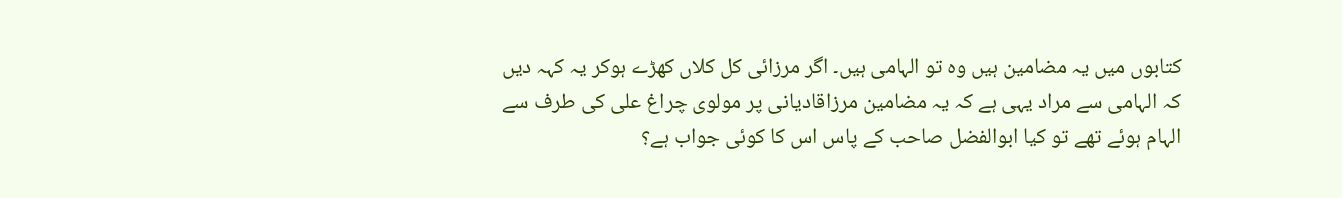کتابوں میں یہ مضامین ہیں وہ تو الہامی ہیں۔ اگر مرزائی کل کلاں کھڑے ہوکر یہ کہہ دیں کہ الہامی سے مراد یہی ہے کہ یہ مضامین مرزاقادیانی پر مولوی چراغ علی کی طرف سے الہام ہوئے تھے تو کیا ابوالفضل صاحب کے پاس اس کا کوئی جواب ہے؟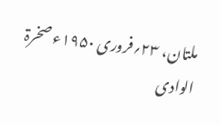ملتان، ۲۳؍فروری ۱۹۵۰ء صخرۃ الوادی